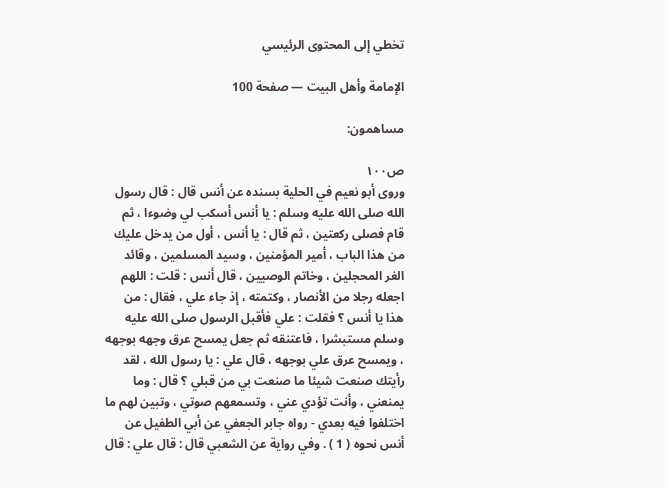تخطي إلى المحتوى الرئيسي

الإمامة وأهل البيت — صفحة 100

مساهمون:

ص١٠٠
وروى أبو نعيم في الحلية بسنده عن أنس قال : قال رسول الله صلى الله عليه وسلم : يا أنس أسكب لي وضوءا ، ثم قام فصلى ركعتين ، ثم قال : يا أنس ، أول من يدخل عليك من هذا الباب ، أمير المؤمنين ، وسيد المسلمين ، وقائد الغر المحجلين ، وخاتم الوصيين ، قال أنس : قلت : اللهم اجعله رجلا من الأنصار ، وكتمته ، إذ جاء علي ، فقال : من هذا يا أنس ؟ فقلت : علي فأقبل الرسول صلى الله عليه وسلم مستبشرا ، فاعتنقه ثم جعل يمسح عرق وجهه بوجهه ، ويمسح عرق علي بوجهه ، قال علي : يا رسول الله ، لقد رأيتك صنعت شيئا ما صنعت بي من قبلي ؟ قال : وما يمنعني ، وأنت تؤدي عني ، وتسمعهم صوتي ، وتبين لهم ما اختلفوا فيه بعدي - رواه جابر الجعفي عن أبي الطفيل عن أنس نحوه ( 1 ) . وفي رواية عن الشعبي قال : قال علي : قال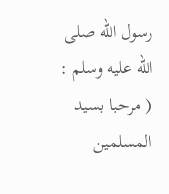رسول الله صلى الله عليه وسلم : ( مرحبا بسيد المسلمين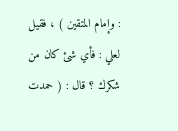: وإمام المتقين ) ، فقيل لعلي : فأي شئ كان من شكرك ؟ قال : ( حمدت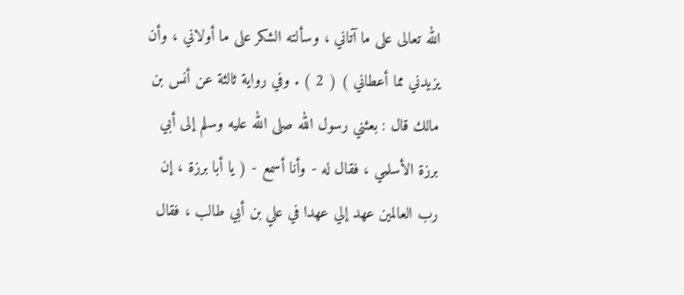الله تعالى على ما آتاني ، وسألته الشكر على ما أولاني ، وأن يزيدني مما أعطاني ) ( 2 ) . وفي رواية ثالثة عن أنس بن مالك قال : بعثني رسول الله صلى الله عليه وسلم إلى أبي برزة الأسلمي ، فقال له - وأنا أسمع - ( يا أبا برزة ، إن رب العالمين عهد إلي عهدا في علي بن أبي طالب ، فقال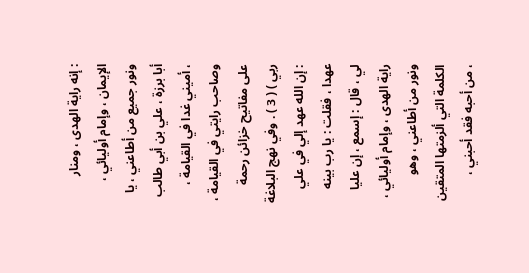: إنه راية الهدى ، ومنار الإيمان ، وإمام أوليائي ، ونور جميع من أطاعني ، يا أبا برزة ، علي بن أبي طالب ، أميني غدا في القيامة ، وصاحب رايتي في القيامة ، على مفاتيح خزائن رحمة ربي ) ( 3 ) . وفي نهج البلاغة : إن الله عهد إلي في علي عهدا ، فقلت : يا رب بينه لي ، قال : إسمع ، إن عليا راية الهدى ، وإمام أوليائي ، ونور من أطاعني ، وهو الكلمة التي ألزمتها المتقين ، من أحبه فقد أحبني ،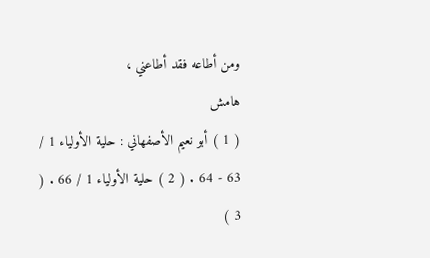ومن أطاعه فقد أطاعني ،
هامش
( 1 ) أبو نعيم الأصفهاني : حلية الأولياء 1 / 63 - 64 . ( 2 ) حلية الأولياء 1 / 66 . ( 3 )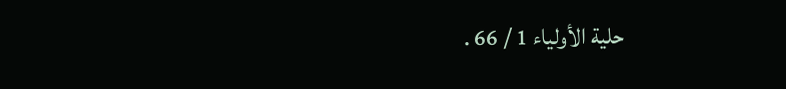حلية الأولياء 1 / 66 .